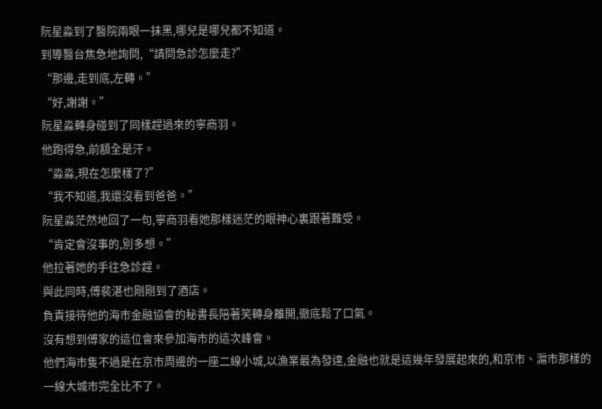阮星淼到了醫院兩眼一抹黑,哪兒是哪兒都不知道。
到導醫台焦急地詢問,“請問急診怎麼走?”
“那邊,走到底,左轉。”
“好,謝謝。”
阮星淼轉身碰到了同樣趕過來的寧商羽。
他跑得急,前額全是汗。
“淼淼,現在怎麼樣了?”
“我不知道,我還沒看到爸爸。”
阮星淼茫然地回了一句,寧商羽看她那樣迷茫的眼神心裏跟著難受。
“肯定會沒事的,別多想。”
他拉著她的手往急診趕。
與此同時,傅裴湛也剛剛到了酒店。
負責接待他的海市金融協會的秘書長陪著笑轉身離開,徹底鬆了口氣。
沒有想到傅家的這位會來參加海市的這次峰會。
他們海市隻不過是在京市周邊的一座二線小城,以漁業最為發達,金融也就是這幾年發展起來的,和京市、滬市那樣的一線大城市完全比不了。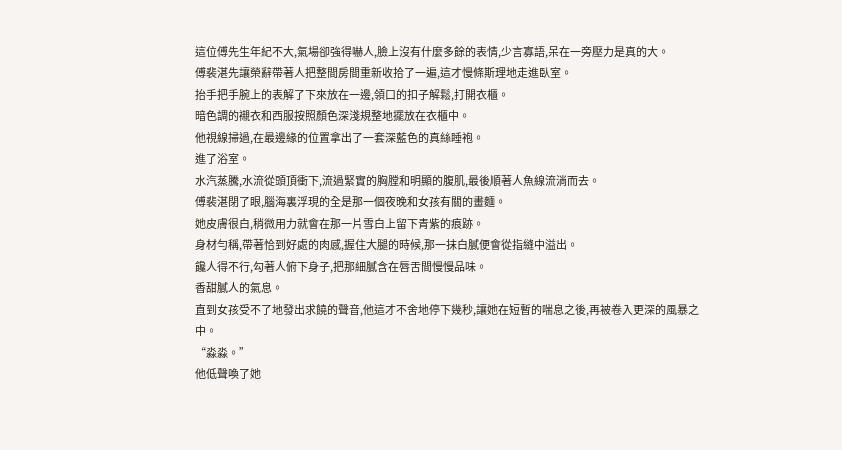這位傅先生年紀不大,氣場卻強得嚇人,臉上沒有什麼多餘的表情,少言寡語,呆在一旁壓力是真的大。
傅裴湛先讓榮辭帶著人把整間房間重新收拾了一遍,這才慢條斯理地走進臥室。
抬手把手腕上的表解了下來放在一邊,領口的扣子解鬆,打開衣櫃。
暗色調的襯衣和西服按照顏色深淺規整地擺放在衣櫃中。
他視線掃過,在最邊緣的位置拿出了一套深藍色的真絲睡袍。
進了浴室。
水汽蒸騰,水流從頭頂衝下,流過緊實的胸膛和明顯的腹肌,最後順著人魚線流淌而去。
傅裴湛閉了眼,腦海裏浮現的全是那一個夜晚和女孩有關的畫麵。
她皮膚很白,稍微用力就會在那一片雪白上留下青紫的痕跡。
身材勻稱,帶著恰到好處的肉感,握住大腿的時候,那一抹白膩便會從指縫中溢出。
饞人得不行,勾著人俯下身子,把那細膩含在唇舌間慢慢品味。
香甜膩人的氣息。
直到女孩受不了地發出求饒的聲音,他這才不舍地停下幾秒,讓她在短暫的喘息之後,再被卷入更深的風暴之中。
“淼淼。”
他低聲喚了她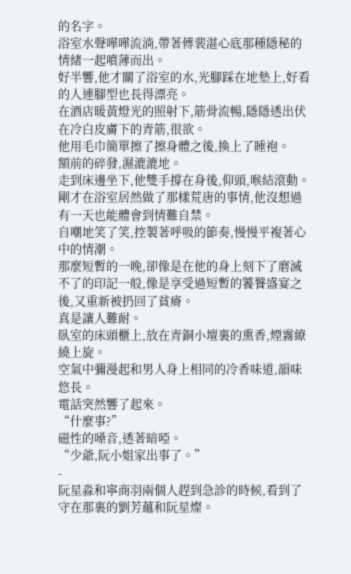的名字。
浴室水聲嘩嘩流淌,帶著傅裴湛心底那種隱秘的情緒一起噴薄而出。
好半響,他才關了浴室的水,光腳踩在地墊上,好看的人連腳型也長得漂亮。
在酒店暖黃燈光的照射下,筋骨流暢,隱隱透出伏在冷白皮膚下的青筋,很欲。
他用毛巾簡單擦了擦身體之後,換上了睡袍。
額前的碎發,濕漉漉地。
走到床邊坐下,他雙手撐在身後,仰頭,喉結滾動。
剛才在浴室居然做了那樣荒唐的事情,他沒想過有一天也能體會到情難自禁。
自嘲地笑了笑,控製著呼吸的節奏,慢慢平複著心中的情潮。
那麼短暫的一晚,卻像是在他的身上刻下了磨滅不了的印記一般,像是享受過短暫的饕餮盛宴之後,又重新被扔回了貧瘠。
真是讓人難耐。
臥室的床頭櫃上,放在青銅小壇裏的熏香,煙霧繚繞上旋。
空氣中彌漫起和男人身上相同的冷香味道,韻味悠長。
電話突然響了起來。
“什麼事?”
磁性的嗓音,透著暗啞。
“少爺,阮小姐家出事了。”
-
阮星淼和寧商羽兩個人趕到急診的時候,看到了守在那裏的劉芳蘊和阮星燦。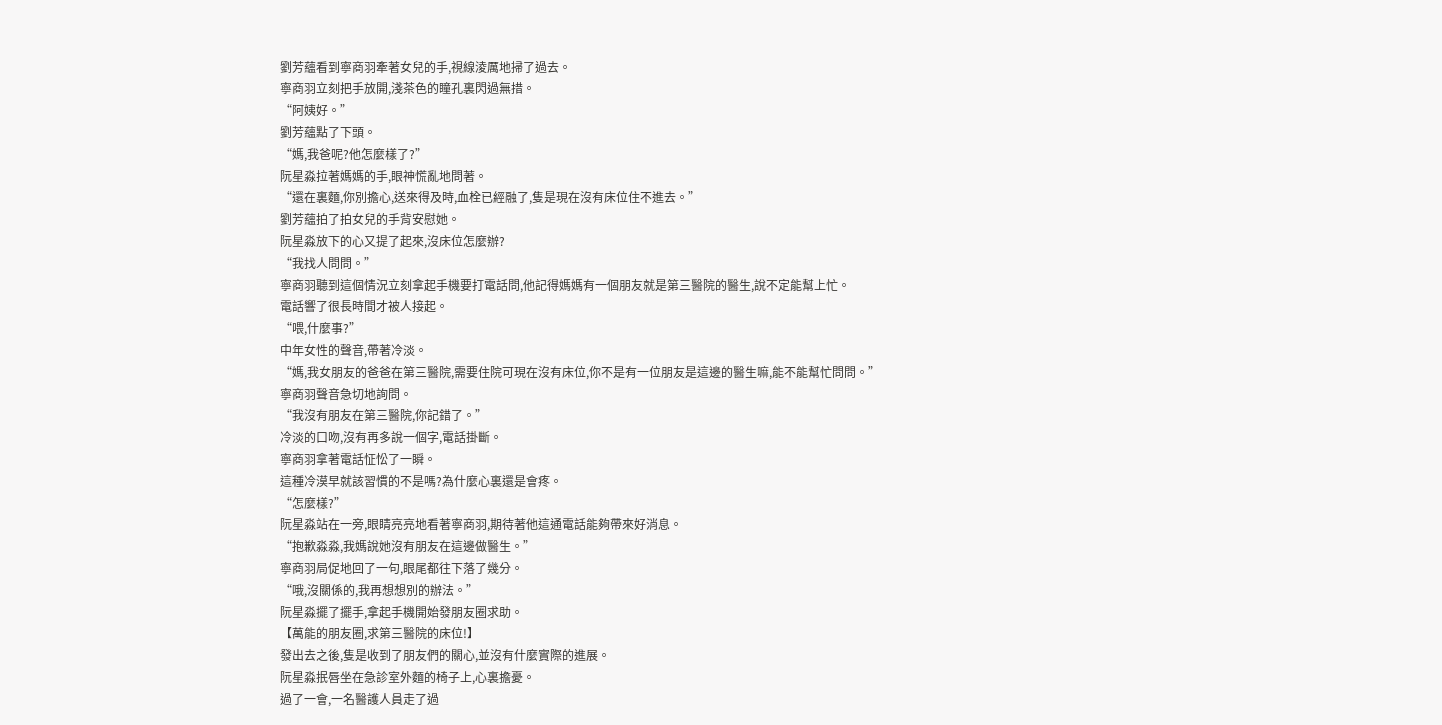劉芳蘊看到寧商羽牽著女兒的手,視線淩厲地掃了過去。
寧商羽立刻把手放開,淺茶色的瞳孔裏閃過無措。
“阿姨好。”
劉芳蘊點了下頭。
“媽,我爸呢?他怎麼樣了?”
阮星淼拉著媽媽的手,眼神慌亂地問著。
“還在裏麵,你別擔心,送來得及時,血栓已經融了,隻是現在沒有床位住不進去。”
劉芳蘊拍了拍女兒的手背安慰她。
阮星淼放下的心又提了起來,沒床位怎麼辦?
“我找人問問。”
寧商羽聽到這個情況立刻拿起手機要打電話問,他記得媽媽有一個朋友就是第三醫院的醫生,說不定能幫上忙。
電話響了很長時間才被人接起。
“喂,什麼事?”
中年女性的聲音,帶著冷淡。
“媽,我女朋友的爸爸在第三醫院,需要住院可現在沒有床位,你不是有一位朋友是這邊的醫生嘛,能不能幫忙問問。”
寧商羽聲音急切地詢問。
“我沒有朋友在第三醫院,你記錯了。”
冷淡的口吻,沒有再多說一個字,電話掛斷。
寧商羽拿著電話怔忪了一瞬。
這種冷漠早就該習慣的不是嗎?為什麼心裏還是會疼。
“怎麼樣?”
阮星淼站在一旁,眼睛亮亮地看著寧商羽,期待著他這通電話能夠帶來好消息。
“抱歉淼淼,我媽說她沒有朋友在這邊做醫生。”
寧商羽局促地回了一句,眼尾都往下落了幾分。
“哦,沒關係的,我再想想別的辦法。”
阮星淼擺了擺手,拿起手機開始發朋友圈求助。
【萬能的朋友圈,求第三醫院的床位!】
發出去之後,隻是收到了朋友們的關心,並沒有什麼實際的進展。
阮星淼抿唇坐在急診室外麵的椅子上,心裏擔憂。
過了一會,一名醫護人員走了過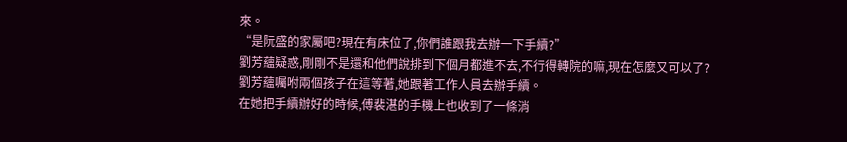來。
“是阮盛的家屬吧?現在有床位了,你們誰跟我去辦一下手續?”
劉芳蘊疑惑,剛剛不是還和他們說排到下個月都進不去,不行得轉院的嘛,現在怎麼又可以了?
劉芳蘊囑咐兩個孩子在這等著,她跟著工作人員去辦手續。
在她把手續辦好的時候,傅裴湛的手機上也收到了一條消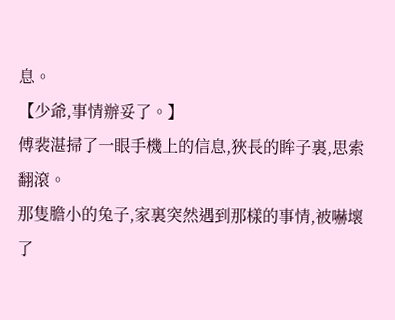息。
【少爺,事情辦妥了。】
傅裴湛掃了一眼手機上的信息,狹長的眸子裏,思索翻滾。
那隻膽小的兔子,家裏突然遇到那樣的事情,被嚇壞了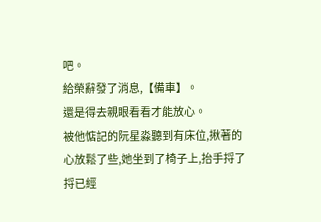吧。
給榮辭發了消息,【備車】。
還是得去親眼看看才能放心。
被他惦記的阮星淼聽到有床位,揪著的心放鬆了些,她坐到了椅子上,抬手捋了捋已經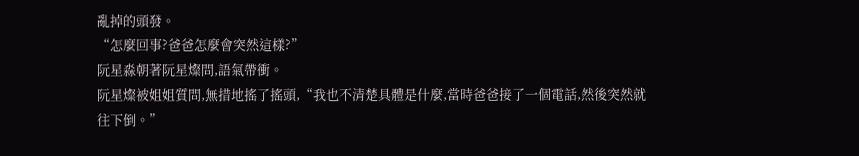亂掉的頭發。
“怎麼回事?爸爸怎麼會突然這樣?”
阮星淼朝著阮星燦問,語氣帶衝。
阮星燦被姐姐質問,無措地搖了搖頭,“我也不清楚具體是什麼,當時爸爸接了一個電話,然後突然就往下倒。”